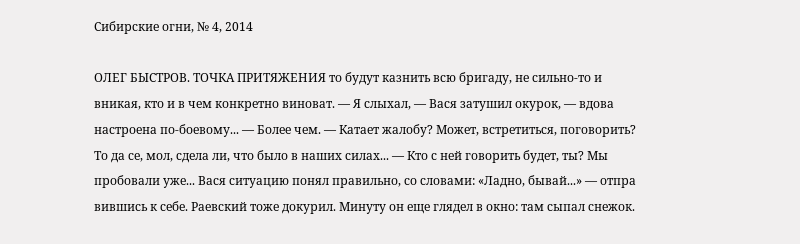Сибирские огни, № 4, 2014

ОЛЕГ БЫСТРОВ. ТОЧКА ПРИТЯЖЕНИЯ то будут казнить всю бригаду, не сильно-то и вникая, кто и в чем конкретно виноват. — Я слыхал, — Вася затушил окурок, — вдова настроена по-боевому... — Более чем. — Катает жалобу? Может, встретиться, поговорить? То да се, мол, сдела ли, что было в наших силах... — Кто с ней говорить будет, ты? Мы пробовали уже... Вася ситуацию понял правильно, со словами: «Ладно, бывай...» — отпра вившись к себе. Раевский тоже докурил. Минуту он еще глядел в окно: там сыпал снежок.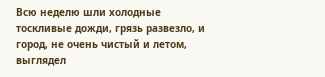Всю неделю шли холодные тоскливые дожди, грязь развезло, и город, не очень чистый и летом, выглядел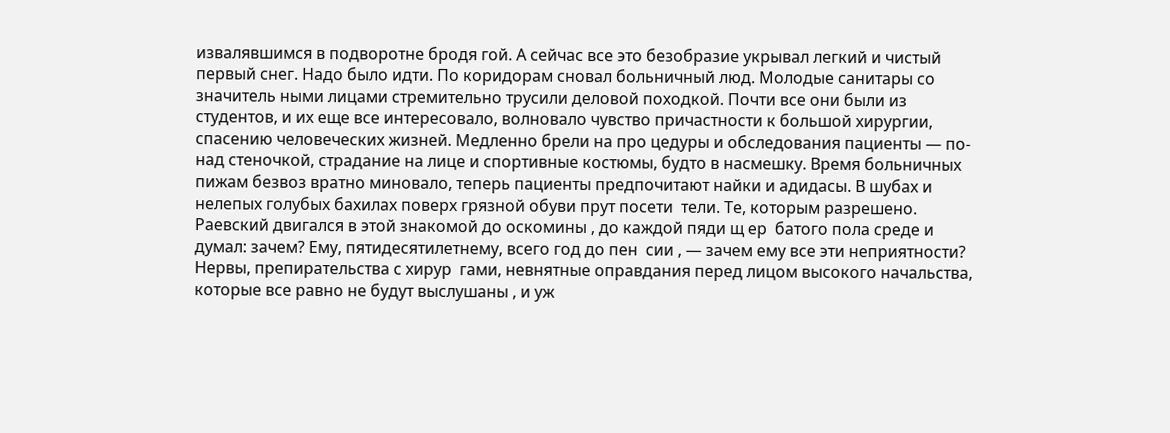извалявшимся в подворотне бродя гой. А сейчас все это безобразие укрывал легкий и чистый первый снег. Надо было идти. По коридорам сновал больничный люд. Молодые санитары со значитель ными лицами стремительно трусили деловой походкой. Почти все они были из студентов, и их еще все интересовало, волновало чувство причастности к большой хирургии, спасению человеческих жизней. Медленно брели на про цедуры и обследования пациенты — по-над стеночкой, страдание на лице и спортивные костюмы, будто в насмешку. Время больничных пижам безвоз вратно миновало, теперь пациенты предпочитают найки и адидасы. В шубах и нелепых голубых бахилах поверх грязной обуви прут посети  тели. Те, которым разрешено. Раевский двигался в этой знакомой до оскомины , до каждой пяди щ ер  батого пола среде и думал: зачем? Ему, пятидесятилетнему, всего год до пен  сии , — зачем ему все эти неприятности? Нервы, препирательства с хирур  гами, невнятные оправдания перед лицом высокого начальства, которые все равно не будут выслушаны , и уж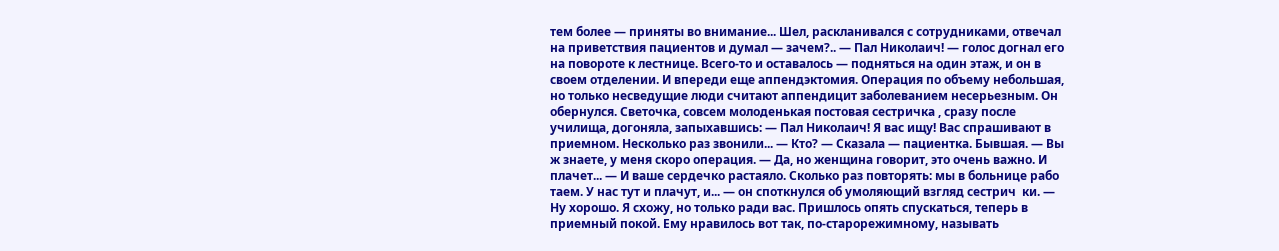тем более — приняты во внимание... Шел, раскланивался с сотрудниками, отвечал на приветствия пациентов и думал — зачем?.. — Пал Николаич! — голос догнал его на повороте к лестнице. Всего-то и оставалось — подняться на один этаж, и он в своем отделении. И впереди еще аппендэктомия. Операция по объему небольшая, но только несведущие люди считают аппендицит заболеванием несерьезным. Он обернулся. Светочка, совсем молоденькая постовая сестричка , сразу после училища, догоняла, запыхавшись: — Пал Николаич! Я вас ищу! Вас спрашивают в приемном. Несколько раз звонили... — Кто? — Сказала — пациентка. Бывшая. — Вы ж знаете, у меня скоро операция. — Да, но женщина говорит, это очень важно. И плачет... — И ваше сердечко растаяло. Сколько раз повторять: мы в больнице рабо таем. У нас тут и плачут, и... — он споткнулся об умоляющий взгляд сестрич  ки. — Ну хорошо. Я схожу, но только ради вас. Пришлось опять спускаться, теперь в приемный покой. Ему нравилось вот так, по-старорежимному, называть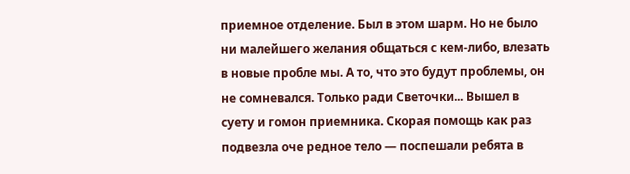приемное отделение. Был в этом шарм. Но не было ни малейшего желания общаться с кем-либо, влезать в новые пробле мы. А то, что это будут проблемы, он не сомневался. Только ради Светочки... Вышел в суету и гомон приемника. Скорая помощь как раз подвезла оче редное тело — поспешали ребята в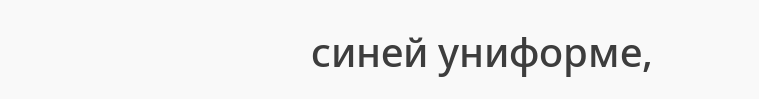синей униформе,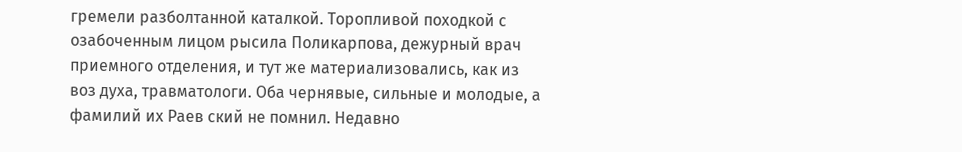гремели разболтанной каталкой. Торопливой походкой с озабоченным лицом рысила Поликарпова, дежурный врач приемного отделения, и тут же материализовались, как из воз духа, травматологи. Оба чернявые, сильные и молодые, а фамилий их Раев ский не помнил. Недавно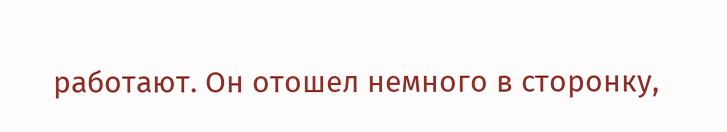работают. Он отошел немного в сторонку,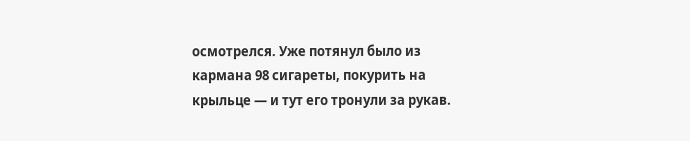осмотрелся. Уже потянул было из кармана 98 сигареты, покурить на крыльце — и тут его тронули за рукав.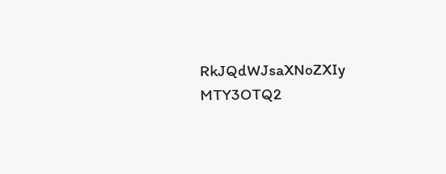RkJQdWJsaXNoZXIy MTY3OTQ2